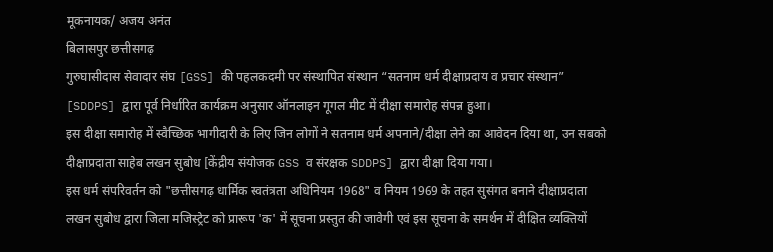मूकनायक/ अजय अनंत
बिलासपुर छत्तीसगढ़
गुरुघासीदास सेवादार संघ [GSS] की पहलकदमी पर संस्थापित संस्थान “सतनाम धर्म दीक्षाप्रदाय व प्रचार संस्थान” [SDDPS] द्वारा पूर्व निर्धारित कार्यक्रम अनुसार ऑनलाइन गूगल मीट में दीक्षा समारोह संपन्न हुआ।
इस दीक्षा समारोह में स्वैच्छिक भागीदारी के लिए जिन लोगों ने सतनाम धर्म अपनाने/दीक्षा लेने का आवेदन दिया था, उन सबको दीक्षाप्रदाता साहेब लखन सुबोध [केंद्रीय संयोजक GSS व संरक्षक SDDPS] द्वारा दीक्षा दिया गया।
इस धर्म संपरिवर्तन को "छत्तीसगढ़ धार्मिक स्वतंत्रता अधिनियम 1968" व नियम 1969 के तहत सुसंगत बनाने दीक्षाप्रदाता लखन सुबोध द्वारा जिला मजिस्ट्रेट को प्रारूप 'क' में सूचना प्रस्तुत की जावेगी एवं इस सूचना के समर्थन में दीक्षित व्यक्तियों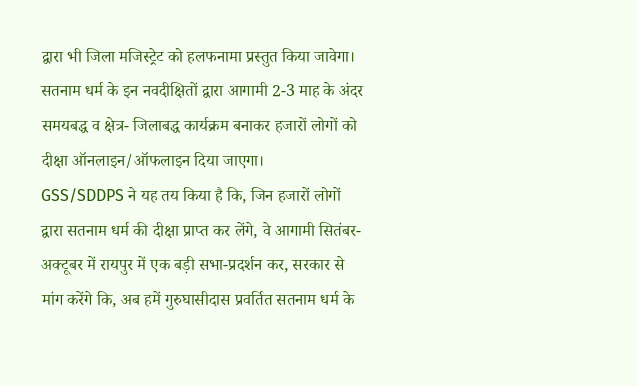द्वारा भी जिला मजिस्ट्रेट को हलफनामा प्रस्तुत किया जावेगा।
सतनाम धर्म के इन नवदीक्षितों द्वारा आगामी 2-3 माह के अंदर समयबद्ध व क्षेत्र- जिलाबद्ध कार्यक्रम बनाकर हजारों लोगों को दीक्षा ऑनलाइन/ऑफलाइन दिया जाएगा।
GSS/SDDPS ने यह तय किया है कि, जिन हजारों लोगों द्वारा सतनाम धर्म की दीक्षा प्राप्त कर लेंगे, वे आगामी सितंबर-अक्टूबर में रायपुर में एक बड़ी सभा-प्रदर्शन कर, सरकार से मांग करेंगे कि, अब हमें गुरुघासीदास प्रवर्तित सतनाम धर्म के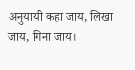अनुयायी कहा जाय, लिखा जाय, गिना जाय।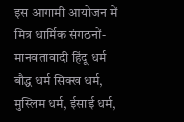इस आगामी आयोजन में मित्र धार्मिक संगठनों- मानवतावादी हिंदू धर्म बौद्ध धर्म सिक्ख धर्म, मुस्लिम धर्म, ईसाई धर्म,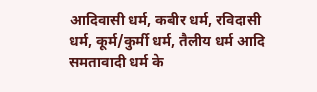आदिवासी धर्म, कबीर धर्म, रविदासी धर्म, कूर्म/कुर्मी धर्म, तैलीय धर्म आदि समतावादी धर्म के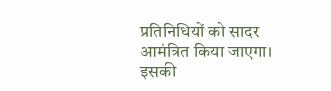प्रतिनिधियों को सादर आमंत्रित किया जाएगा। इसकी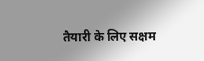तैयारी के लिए सक्षम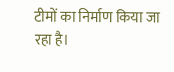टीमों का निर्माण किया जा रहा है।